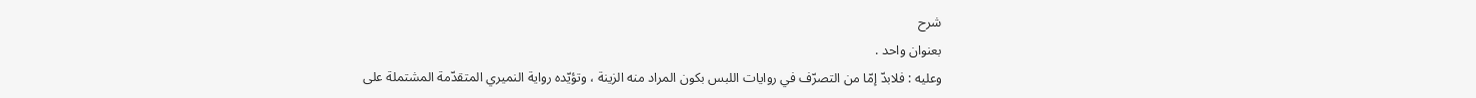شرح
بعنوان واحد .
وعليه : فلابدّ إمّا من التصرّف في روايات اللبس بكون المراد منه الزينة ، وتؤيّده رواية النميري المتقدّمة المشتملة على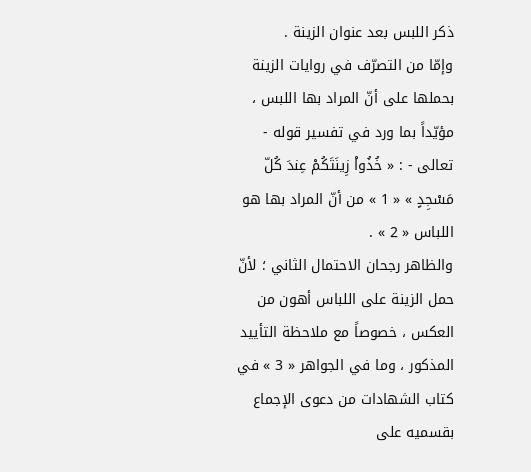ذكر اللبس بعد عنوان الزينة .
وإمّا من التصرّف في روايات الزينة بحملها على أنّ المراد بها اللبس ، مؤيّداً بما ورد في تفسير قوله - تعالى - : « خُذُواْ زِينَتَكُمْ عِندَ كُلّ مَسْجِدٍ » « 1 » من أنّ المراد بها هو اللباس « 2 » .
والظاهر رجحان الاحتمال الثاني ؛ لأنّ حمل الزينة على اللباس أهون من العكس ، خصوصاً مع ملاحظة التأييد المذكور ، وما في الجواهر « 3 » في كتاب الشهادات من دعوى الإجماع بقسميه على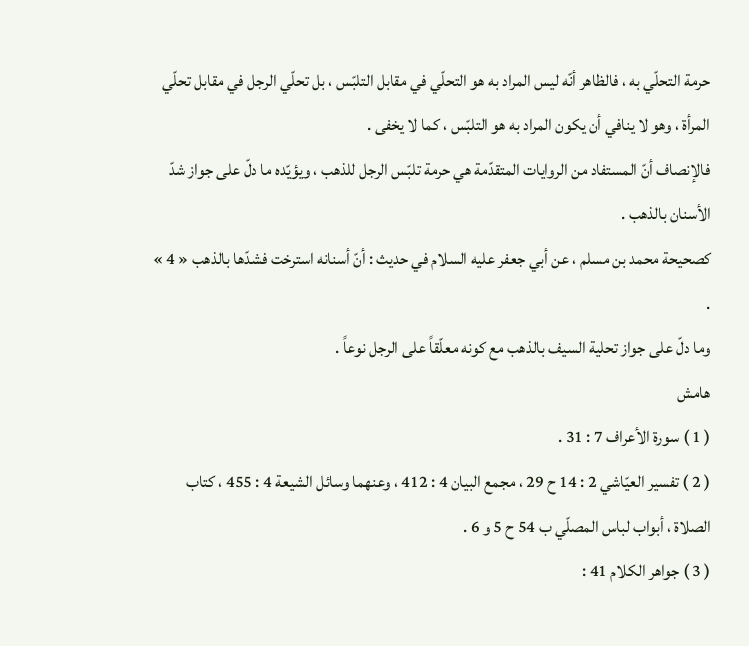حرمة التحلّي به ، فالظاهر أنّه ليس المراد به هو التحلّي في مقابل التلبّس ، بل تحلّي الرجل في مقابل تحلّي المرأة ، وهو لا ينافي أن يكون المراد به هو التلبّس ، كما لا يخفى .
فالإنصاف أنّ المستفاد من الروايات المتقدّمة هي حرمة تلبّس الرجل للذهب ، ويؤيّده ما دلّ على جواز شدّ الأسنان بالذهب .
كصحيحة محمد بن مسلم ، عن أبي جعفر عليه السلام في حديث : أنّ أسنانه استرخت فشدّها بالذهب « 4 » .
وما دلّ على جواز تحلية السيف بالذهب مع كونه معلّقاً على الرجل نوعاً .
هامش
( 1 ) سورة الأعراف 7 : 31 .
( 2 ) تفسير العيّاشي 2 : 14 ح 29 ، مجمع البيان 4 : 412 ، وعنهما وسائل الشيعة 4 : 455 ، كتاب الصلاة ، أبواب لباس المصلّي ب 54 ح 5 و 6 .
( 3 ) جواهر الكلام 41 :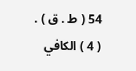54 ( ط . ق ) .
( 4 ) الكافي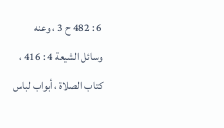6 : 482 ح 3 ، وعنه وسائل الشيعة 4 : 416 ، كتاب الصلاة ، أبواب لباس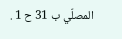المصلّي ب 31 ح 1 .